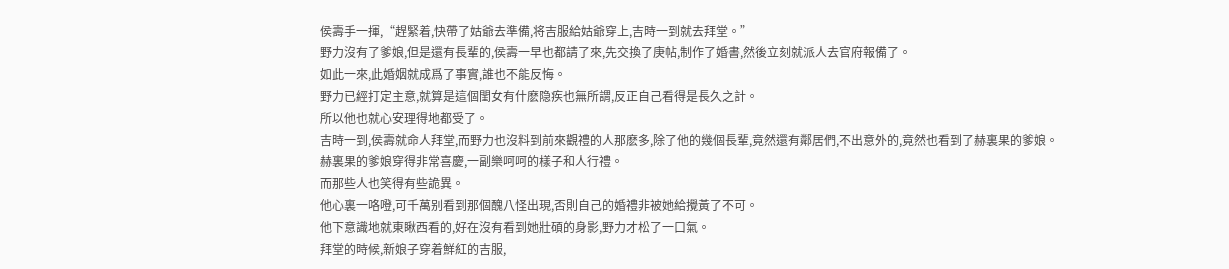侯壽手一揮,“趕緊着,快帶了姑爺去準備,将吉服給姑爺穿上,吉時一到就去拜堂。”
野力沒有了爹娘,但是還有長輩的,侯壽一早也都請了來,先交換了庚帖,制作了婚書,然後立刻就派人去官府報備了。
如此一來,此婚姻就成爲了事實,誰也不能反悔。
野力已經打定主意,就算是這個閨女有什麽隐疾也無所謂,反正自己看得是長久之計。
所以他也就心安理得地都受了。
吉時一到,侯壽就命人拜堂,而野力也沒料到前來觀禮的人那麽多,除了他的幾個長輩,竟然還有鄰居們,不出意外的,竟然也看到了赫裏果的爹娘。
赫裏果的爹娘穿得非常喜慶,一副樂呵呵的樣子和人行禮。
而那些人也笑得有些詭異。
他心裏一咯噔,可千萬别看到那個醜八怪出現,否則自己的婚禮非被她給攪黃了不可。
他下意識地就東瞅西看的,好在沒有看到她壯碩的身影,野力才松了一口氣。
拜堂的時候,新娘子穿着鮮紅的吉服,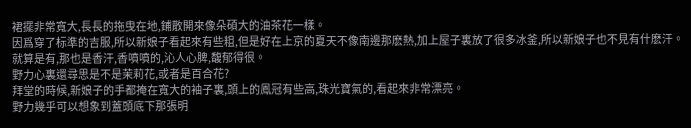裙擺非常寬大,長長的拖曳在地,鋪散開來像朵碩大的油茶花一樣。
因爲穿了标準的吉服,所以新娘子看起來有些粗,但是好在上京的夏天不像南邊那麽熱,加上屋子裏放了很多冰釜,所以新娘子也不見有什麽汗。
就算是有,那也是香汗,香噴噴的,沁人心脾,馥郁得很。
野力心裏還尋思是不是茉莉花,或者是百合花?
拜堂的時候,新娘子的手都掩在寬大的袖子裏,頭上的鳳冠有些高,珠光寶氣的,看起來非常漂亮。
野力幾乎可以想象到蓋頭底下那張明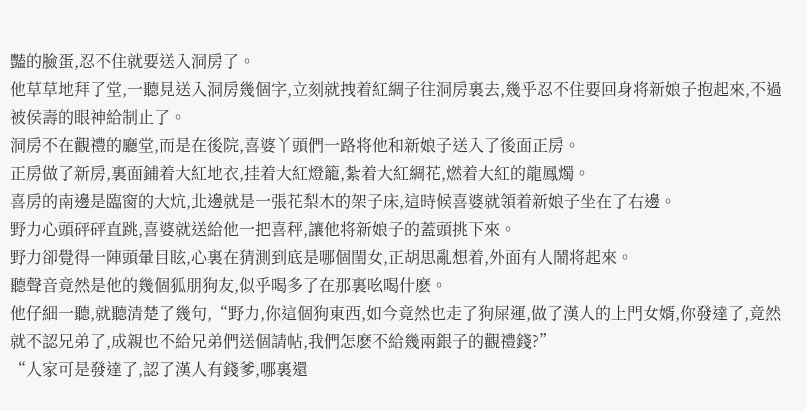豔的臉蛋,忍不住就要送入洞房了。
他草草地拜了堂,一聽見送入洞房幾個字,立刻就拽着紅綢子往洞房裏去,幾乎忍不住要回身将新娘子抱起來,不過被侯壽的眼神給制止了。
洞房不在觀禮的廳堂,而是在後院,喜婆丫頭們一路将他和新娘子送入了後面正房。
正房做了新房,裏面鋪着大紅地衣,挂着大紅燈籠,紮着大紅綢花,燃着大紅的龍鳳燭。
喜房的南邊是臨窗的大炕,北邊就是一張花梨木的架子床,這時候喜婆就領着新娘子坐在了右邊。
野力心頭砰砰直跳,喜婆就送給他一把喜秤,讓他将新娘子的蓋頭挑下來。
野力卻覺得一陣頭暈目眩,心裏在猜測到底是哪個閨女,正胡思亂想着,外面有人鬧将起來。
聽聲音竟然是他的幾個狐朋狗友,似乎喝多了在那裏吆喝什麽。
他仔細一聽,就聽清楚了幾句,“野力,你這個狗東西,如今竟然也走了狗屎運,做了漢人的上門女婿,你發達了,竟然就不認兄弟了,成親也不給兄弟們送個請帖,我們怎麽不給幾兩銀子的觀禮錢?”
“人家可是發達了,認了漢人有錢爹,哪裏還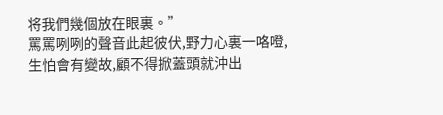将我們幾個放在眼裏。”
罵罵咧咧的聲音此起彼伏,野力心裏一咯噔,生怕會有變故,顧不得掀蓋頭就沖出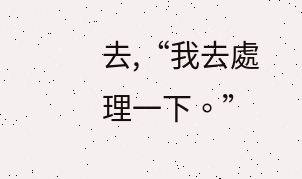去,“我去處理一下。”